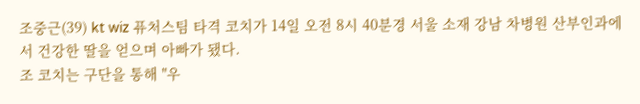조중근(39) kt wiz 퓨처스팀 타격 코치가 14일 오전 8시 40분경 서울 소재 강남 차병원 산부인과에서 건강한 딸을 얻으며 아빠가 됐다.
조 코치는 구단을 통해 "우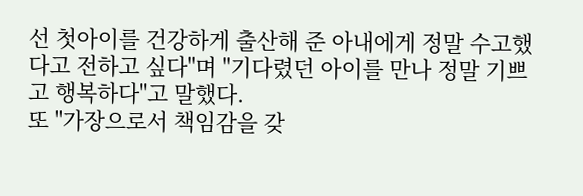선 첫아이를 건강하게 출산해 준 아내에게 정말 수고했다고 전하고 싶다"며 "기다렸던 아이를 만나 정말 기쁘고 행복하다"고 말했다.
또 "가장으로서 책임감을 갖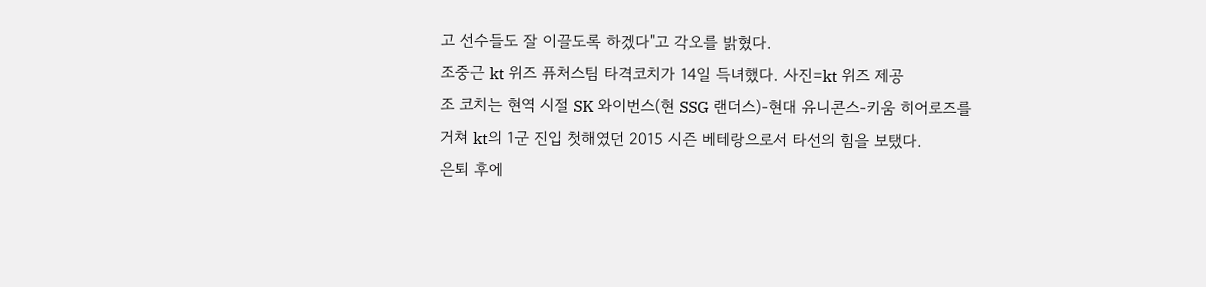고 선수들도 잘 이끌도록 하겠다"고 각오를 밝혔다.
조중근 kt 위즈 퓨처스팀 타격코치가 14일 득녀했다. 사진=kt 위즈 제공
조 코치는 현역 시절 SK 와이번스(현 SSG 랜더스)-현대 유니콘스-키움 히어로즈를 거쳐 kt의 1군 진입 첫해였던 2015 시즌 베테랑으로서 타선의 힘을 보탰다.
은퇴 후에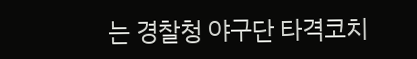는 경찰청 야구단 타격코치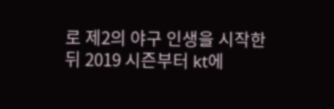로 제2의 야구 인생을 시작한 뒤 2019 시즌부터 kt에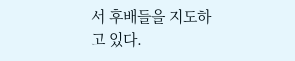서 후배들을 지도하고 있다.